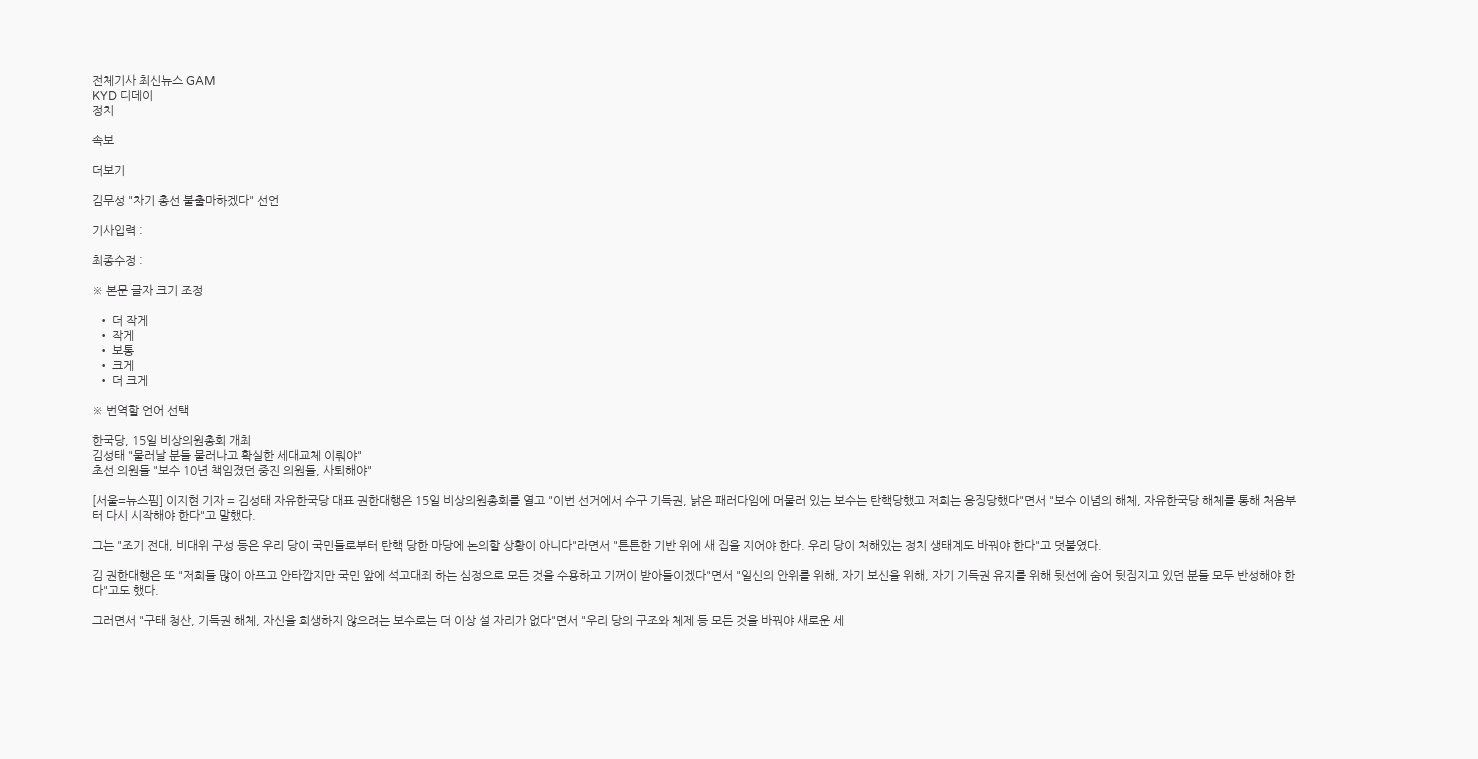전체기사 최신뉴스 GAM
KYD 디데이
정치

속보

더보기

김무성 "차기 총선 불출마하겠다" 선언

기사입력 :

최종수정 :

※ 본문 글자 크기 조정

  • 더 작게
  • 작게
  • 보통
  • 크게
  • 더 크게

※ 번역할 언어 선택

한국당, 15일 비상의원총회 개최
김성태 "물러날 분들 물러나고 확실한 세대교체 이뤄야"
초선 의원들 "보수 10년 책임졌던 중진 의원들, 사퇴해야"

[서울=뉴스핌] 이지현 기자 = 김성태 자유한국당 대표 권한대행은 15일 비상의원총회를 열고 "이번 선거에서 수구 기득권, 낡은 패러다임에 머물러 있는 보수는 탄핵당했고 저희는 응징당했다"면서 "보수 이념의 해체, 자유한국당 해체를 통해 처음부터 다시 시작해야 한다"고 말했다.

그는 "조기 전대, 비대위 구성 등은 우리 당이 국민들로부터 탄핵 당한 마당에 논의할 상황이 아니다"라면서 "튼튼한 기반 위에 새 집을 지어야 한다. 우리 당이 처해있는 정치 생태계도 바꿔야 한다"고 덧붙였다.

김 권한대행은 또 "저희들 많이 아프고 안타깝지만 국민 앞에 석고대죄 하는 심정으로 모든 것을 수용하고 기꺼이 받아들이겠다"면서 "일신의 안위를 위해, 자기 보신을 위해, 자기 기득권 유지를 위해 뒷선에 숨어 뒷짐지고 있던 분들 모두 반성해야 한다"고도 했다.

그러면서 "구태 청산, 기득권 해체, 자신을 희생하지 않으려는 보수로는 더 이상 설 자리가 없다"면서 "우리 당의 구조와 체제 등 모든 것을 바꿔야 새로운 세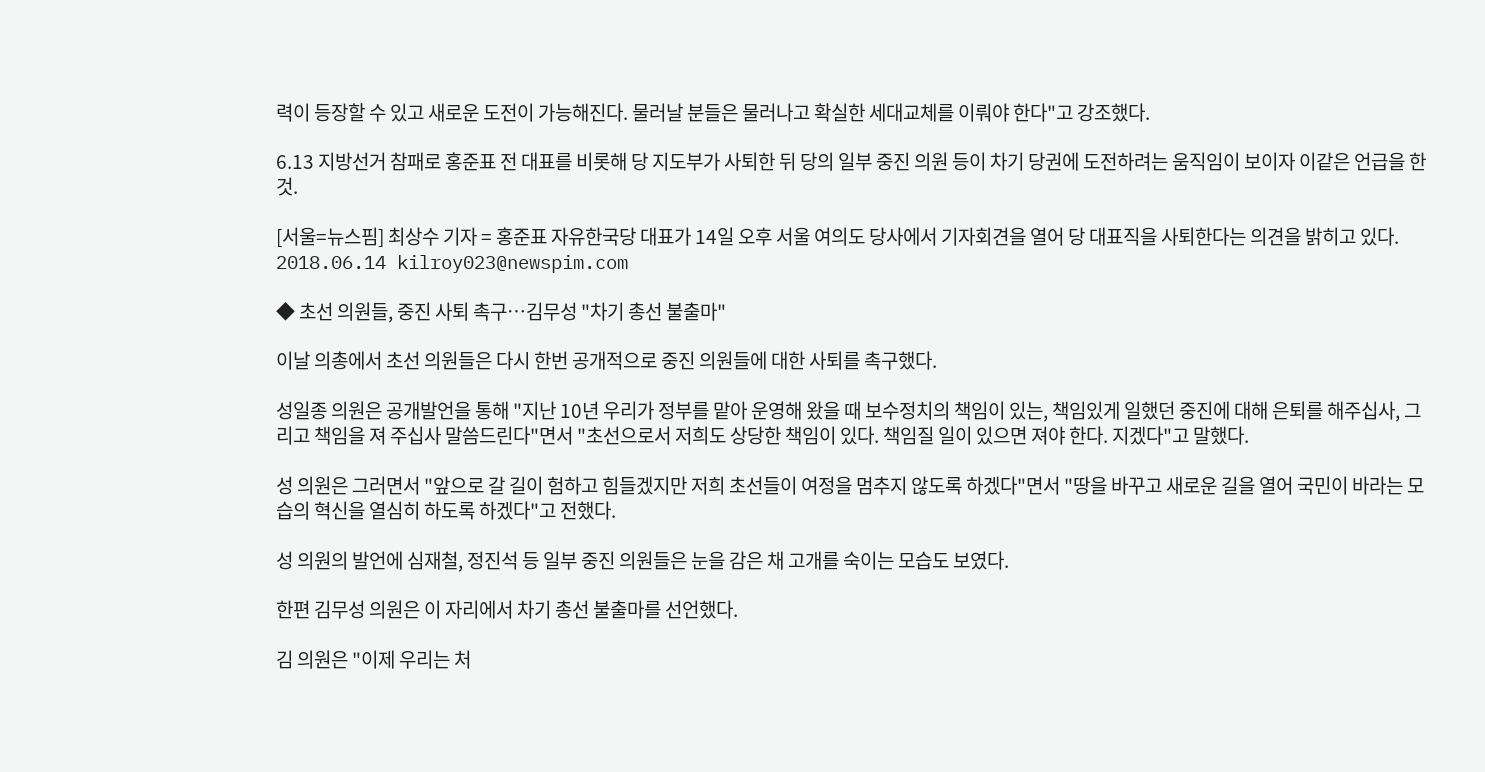력이 등장할 수 있고 새로운 도전이 가능해진다. 물러날 분들은 물러나고 확실한 세대교체를 이뤄야 한다"고 강조했다.

6.13 지방선거 참패로 홍준표 전 대표를 비롯해 당 지도부가 사퇴한 뒤 당의 일부 중진 의원 등이 차기 당권에 도전하려는 움직임이 보이자 이같은 언급을 한 것.

[서울=뉴스핌] 최상수 기자 = 홍준표 자유한국당 대표가 14일 오후 서울 여의도 당사에서 기자회견을 열어 당 대표직을 사퇴한다는 의견을 밝히고 있다. 2018.06.14 kilroy023@newspim.com

◆ 초선 의원들, 중진 사퇴 촉구…김무성 "차기 총선 불출마"

이날 의총에서 초선 의원들은 다시 한번 공개적으로 중진 의원들에 대한 사퇴를 촉구했다.

성일종 의원은 공개발언을 통해 "지난 10년 우리가 정부를 맡아 운영해 왔을 때 보수정치의 책임이 있는, 책임있게 일했던 중진에 대해 은퇴를 해주십사, 그리고 책임을 져 주십사 말씀드린다"면서 "초선으로서 저희도 상당한 책임이 있다. 책임질 일이 있으면 져야 한다. 지겠다"고 말했다.

성 의원은 그러면서 "앞으로 갈 길이 험하고 힘들겠지만 저희 초선들이 여정을 멈추지 않도록 하겠다"면서 "땅을 바꾸고 새로운 길을 열어 국민이 바라는 모습의 혁신을 열심히 하도록 하겠다"고 전했다.

성 의원의 발언에 심재철, 정진석 등 일부 중진 의원들은 눈을 감은 채 고개를 숙이는 모습도 보였다.

한편 김무성 의원은 이 자리에서 차기 총선 불출마를 선언했다.

김 의원은 "이제 우리는 처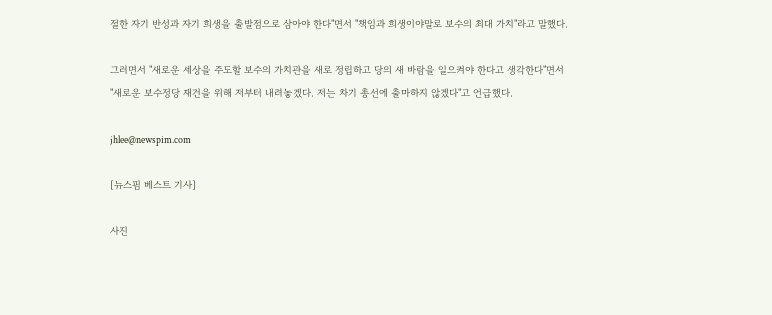절한 자기 반성과 자기 희생을 출발점으로 삼아야 한다"면서 "책임과 희생이야말로 보수의 최대 가치"라고 말했다.

그러면서 "새로운 세상을 주도할 보수의 가치관을 새로 정립하고 당의 새 바람을 일으켜야 한다고 생각한다"면서 "새로운 보수정당 재건을 위해 저부터 내려놓겠다. 저는 차기 총선에 출마하지 않겠다"고 언급했다.

jhlee@newspim.com

[뉴스핌 베스트 기사]

사진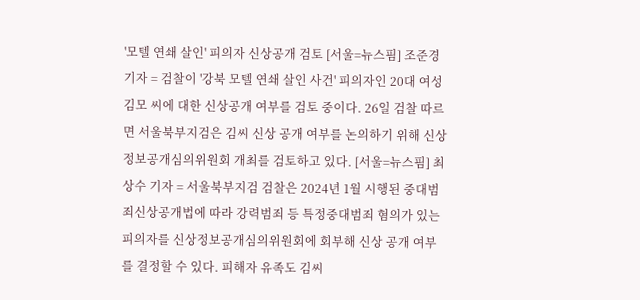'모텔 연쇄 살인' 피의자 신상공개 검토 [서울=뉴스핌] 조준경 기자 = 검찰이 '강북 모텔 연쇄 살인 사건' 피의자인 20대 여성 김모 씨에 대한 신상공개 여부를 검토 중이다. 26일 검찰 따르면 서울북부지검은 김씨 신상 공개 여부를 논의하기 위해 신상정보공개심의위원회 개최를 검토하고 있다. [서울=뉴스핌] 최상수 기자 = 서울북부지검 검찰은 2024년 1월 시행된 중대범죄신상공개법에 따라 강력범죄 등 특정중대범죄 혐의가 있는 피의자를 신상정보공개심의위원회에 회부해 신상 공개 여부를 결정할 수 있다. 피해자 유족도 김씨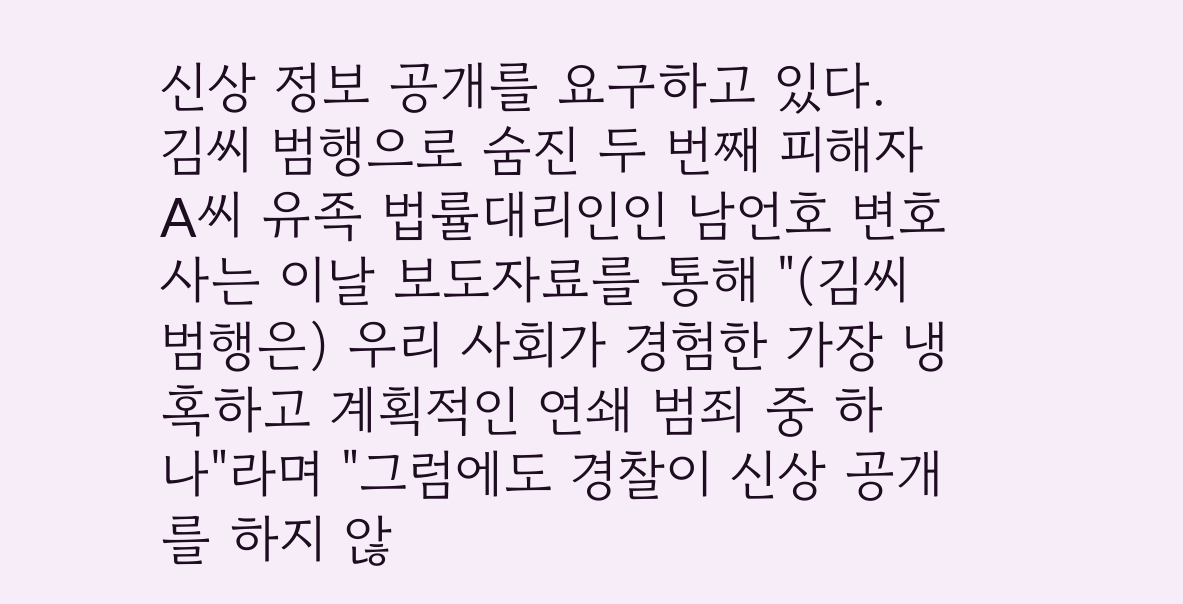신상 정보 공개를 요구하고 있다. 김씨 범행으로 숨진 두 번째 피해자 A씨 유족 법률대리인인 남언호 변호사는 이날 보도자료를 통해 "(김씨 범행은) 우리 사회가 경험한 가장 냉혹하고 계획적인 연쇄 범죄 중 하나"라며 "그럼에도 경찰이 신상 공개를 하지 않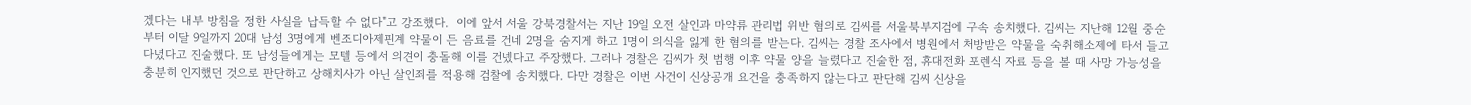겠다는 내부 방침을 정한 사실을 납득할 수 없다"고 강조했다.  이에 앞서 서울 강북경찰서는 지난 19일 오전 살인과 마약류 관리법 위반 혐의로 김씨를 서울북부지검에 구속 송치했다. 김씨는 지난해 12월 중순부터 이달 9일까지 20대 남성 3명에게 벤조디아제핀계 약물이 든 음료를 건네 2명을 숨지게 하고 1명이 의식을 잃게 한 혐의를 받는다. 김씨는 경찰 조사에서 병원에서 처방받은 약물을 숙취해소제에 타서 들고 다녔다고 진술했다. 또 남성들에게는 모텔 등에서 의견이 충돌해 이를 건넸다고 주장했다. 그러나 경찰은 김씨가 첫 범행 이후 약물 양을 늘렸다고 진술한 점, 휴대전화 포렌식 자료 등을 볼 때 사망 가능성을 충분히 인지했던 것으로 판단하고 상해치사가 아닌 살인죄를 적용해 검찰에 송치했다. 다만 경찰은 이번 사건이 신상공개 요건을 충족하지 않는다고 판단해 김씨 신상을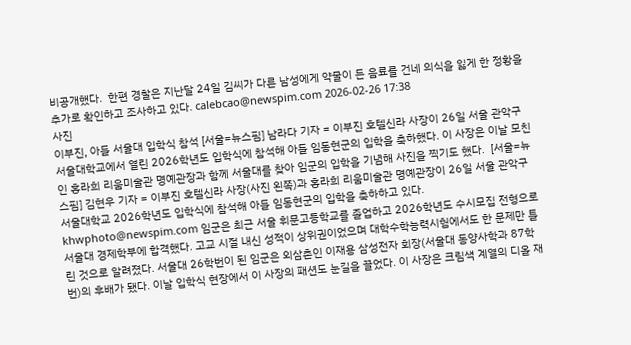비공개했다.  한편 경찰은 지난달 24일 김씨가 다른 남성에게 약물이 든 음료를 건네 의식을 잃게 한 정황을 추가로 확인하고 조사하고 있다. calebcao@newspim.com 2026-02-26 17:38
사진
이부진, 아들 서울대 입학식 참석 [서울=뉴스핌] 남라다 기자 = 이부진 호텔신라 사장이 26일 서울 관악구 서울대학교에서 열린 2026학년도 입학식에 참석해 아들 임동현군의 입학을 축하했다. 이 사장은 이날 모친인 홍라희 리움미술관 명예관장과 함께 서울대를 찾아 임군의 입학을 기념해 사진을 찍기도 했다.  [서울=뉴스핌] 김현우 기자 = 이부진 호텔신라 사장(사진 왼쪽)과 홍라희 리움미술관 명예관장이 26일 서울 관악구 서울대학교 2026학년도 입학식에 참석해 아들 임동현군의 입학을 축하하고 있다.  khwphoto@newspim.com 임군은 최근 서울 휘문고등학교를 졸업하고 2026학년도 수시모집 전형으로 서울대 경제학부에 합격했다. 고교 시절 내신 성적이 상위권이었으며 대학수학능력시험에서도 한 문제만 틀린 것으로 알려졌다. 서울대 26학번이 된 임군은 외삼촌인 이재용 삼성전자 회장(서울대 동양사학과 87학번)의 후배가 됐다. 이날 입학식 현장에서 이 사장의 패션도 눈길을 끌었다. 이 사장은 크림색 계열의 디올 재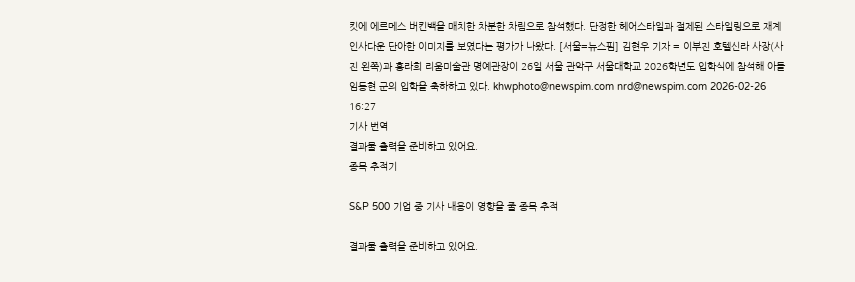킷에 에르메스 버킨백을 매치한 차분한 차림으로 참석했다. 단정한 헤어스타일과 절제된 스타일링으로 재계 인사다운 단아한 이미지를 보였다는 평가가 나왔다. [서울=뉴스핌] 김현우 기자 = 이부진 호텔신라 사장(사진 왼쪽)과 홍라희 리움미술관 명예관장이 26일 서울 관악구 서울대학교 2026학년도 입학식에 참석해 아들 임동현 군의 입학을 축하하고 있다. khwphoto@newspim.com nrd@newspim.com 2026-02-26 16:27
기사 번역
결과물 출력을 준비하고 있어요.
종목 추적기

S&P 500 기업 중 기사 내용이 영향을 줄 종목 추적

결과물 출력을 준비하고 있어요.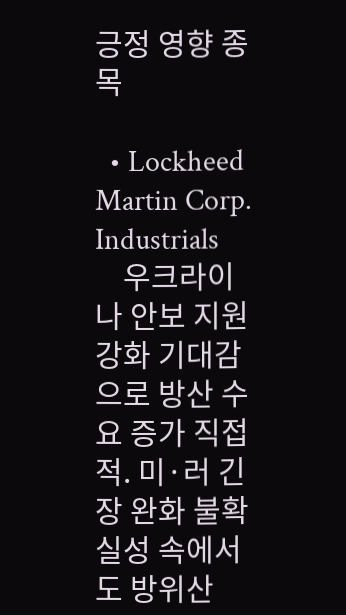긍정 영향 종목

  • Lockheed Martin Corp. Industrials
    우크라이나 안보 지원 강화 기대감으로 방산 수요 증가 직접적. 미·러 긴장 완화 불확실성 속에서도 방위산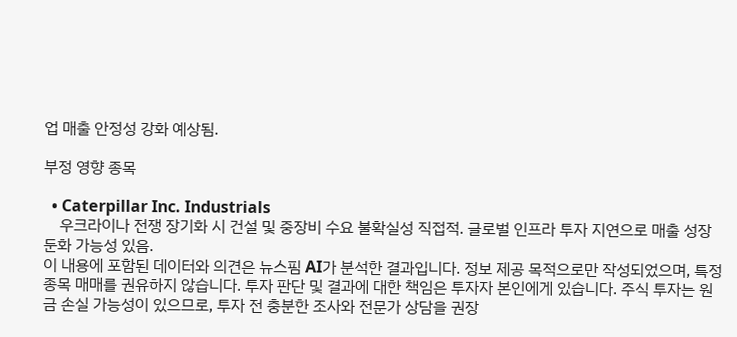업 매출 안정성 강화 예상됨.

부정 영향 종목

  • Caterpillar Inc. Industrials
    우크라이나 전쟁 장기화 시 건설 및 중장비 수요 불확실성 직접적. 글로벌 인프라 투자 지연으로 매출 성장 둔화 가능성 있음.
이 내용에 포함된 데이터와 의견은 뉴스핌 AI가 분석한 결과입니다. 정보 제공 목적으로만 작성되었으며, 특정 종목 매매를 권유하지 않습니다. 투자 판단 및 결과에 대한 책임은 투자자 본인에게 있습니다. 주식 투자는 원금 손실 가능성이 있으므로, 투자 전 충분한 조사와 전문가 상담을 권장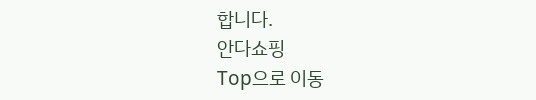합니다.
안다쇼핑
Top으로 이동